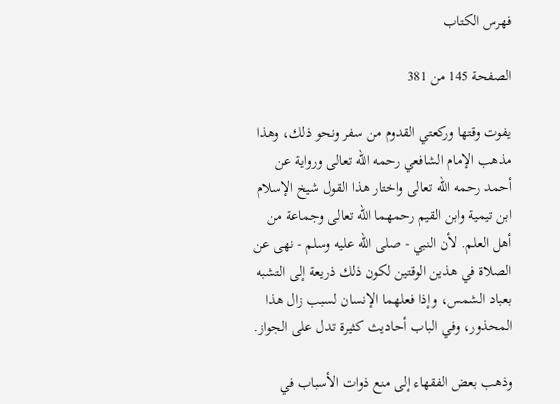فهرس الكتاب

الصفحة 145 من 381

يفوت وقتها وركعتي القدوم من سفر ونحو ذلك، وهذا مذهب الإمام الشافعي رحمه الله تعالى ورواية عن أحمد رحمه الله تعالى واختار هذا القول شيخ الإسلام ابن تيمية وابن القيم رحمهما الله تعالى وجماعة من أهل العلم. لأن النبي - صلى الله عليه وسلم - نهى عن الصلاة في هذين الوقتين لكون ذلك ذريعة إلى التشبه بعباد الشمس، وإذا فعلهما الإنسان لسبب زال هذا المحذور، وفي الباب أحاديث كثيرة تدل على الجواز.

وذهب بعض الفقهاء إلى منع ذوات الأسباب في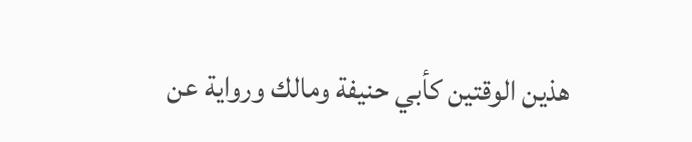هذين الوقتين كأبي حنيفة ومالك ورواية عن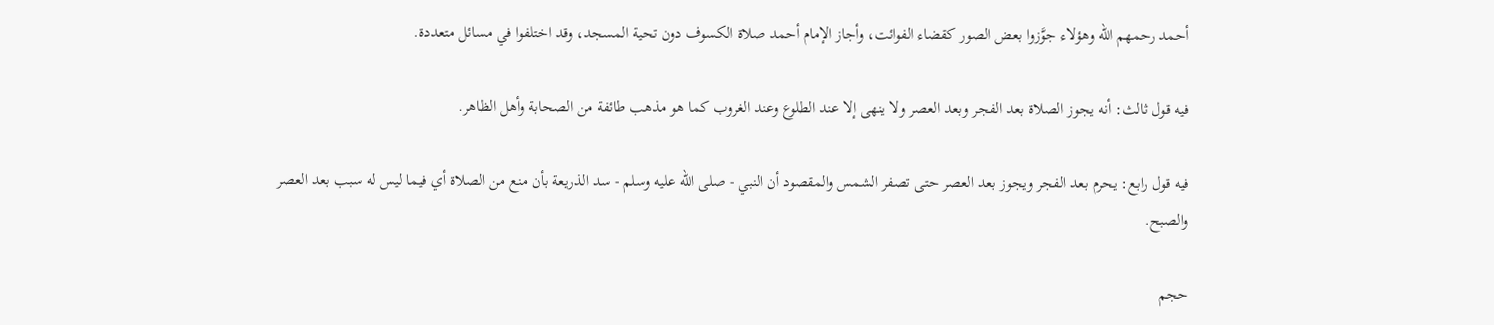أحمد رحمهم الله وهؤلاء جوَّزوا بعض الصور كقضاء الفوائت، وأجاز الإمام أحمد صلاة الكسوف دون تحية المسجد، وقد اختلفوا في مسائل متعددة.

فيه قول ثالث: أنه يجوز الصلاة بعد الفجر وبعد العصر ولا ينهى إلا عند الطلوع وعند الغروب كما هو مذهب طائفة من الصحابة وأهل الظاهر.

فيه قول رابع: يحرم بعد الفجر ويجوز بعد العصر حتى تصفر الشمس والمقصود أن النبي - صلى الله عليه وسلم - سد الذريعة بأن منع من الصلاة أي فيما ليس له سبب بعد العصر والصبح.

حجم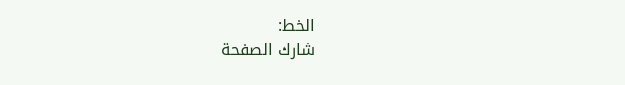الخط:
شارك الصفحة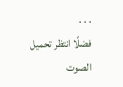. . .
فضلًا انتظر تحميل الصوت